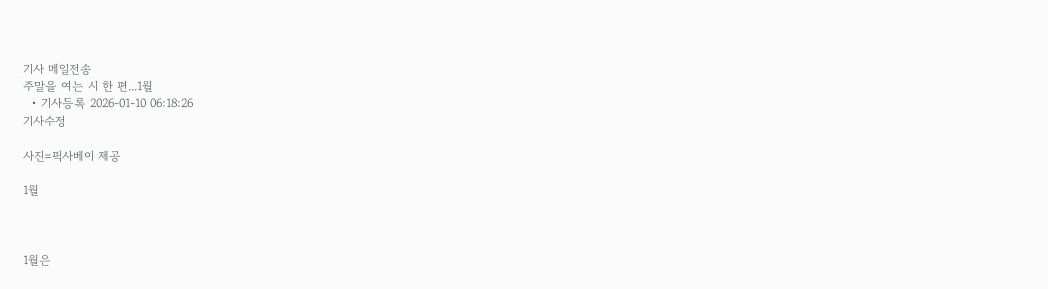기사 메일전송
주말을 여는 시 한 편...1월
  • 기사등록 2026-01-10 06:18:26
기사수정

사진=픽사베이 제공

1월



1월은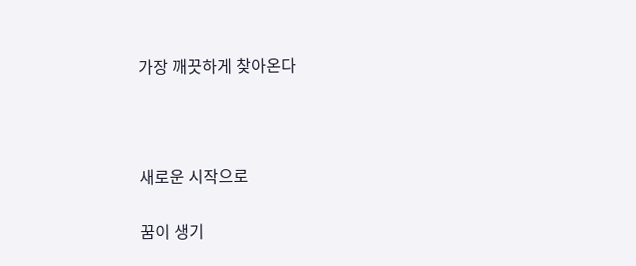가장 깨끗하게 찾아온다



새로운 시작으로

꿈이 생기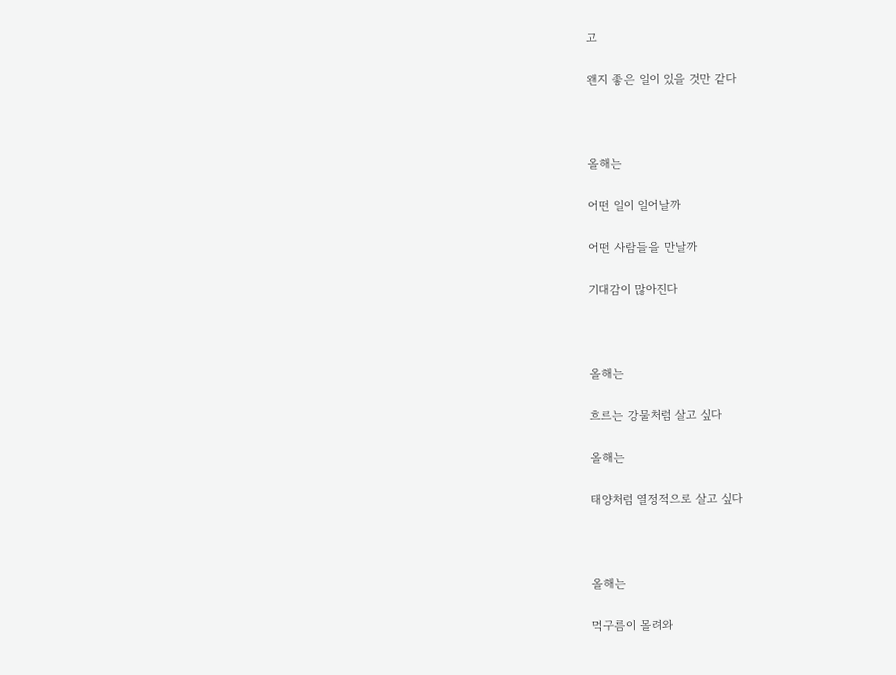고

왠지 좋은 일이 있을 것만 같다



올해는

어떤 일이 일어날까

어떤 사람들을 만날까

기대감이 많아진다



올해는

흐르는 강물처럼 살고 싶다

올해는

태양처럼 열정적으로 살고 싶다



올해는

먹구름이 몰려와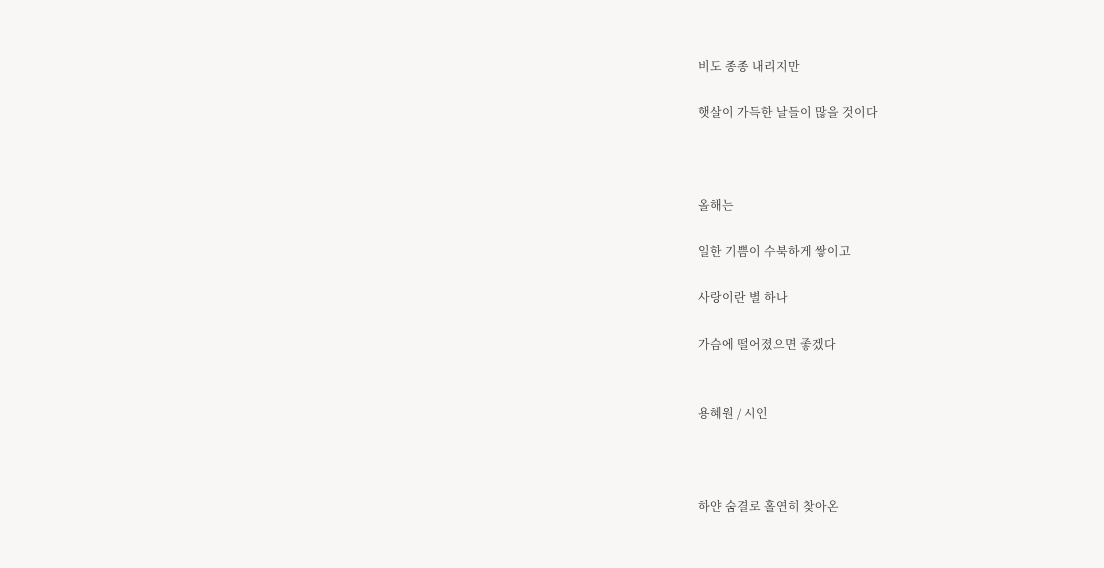비도 종종 내리지만

햇살이 가득한 날들이 많을 것이다



올해는

일한 기쁨이 수북하게 쌓이고

사랑이란 별 하나

가슴에 떨어졌으면 좋겠다


용혜원 / 시인



하얀 숨결로 홀연히 찾아온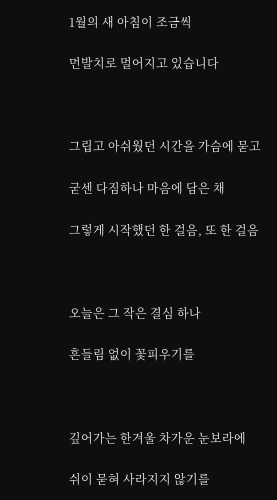1월의 새 아침이 조금씩

먼발치로 멀어지고 있습니다



그립고 아쉬웠던 시간을 가슴에 묻고

굳센 다짐하나 마음에 담은 채

그렇게 시작했던 한 걸음, 또 한 걸음



오늘은 그 작은 결심 하나

흔들림 없이 꽃피우기를



깊어가는 한겨울 차가운 눈보라에

쉬이 묻혀 사라지지 않기를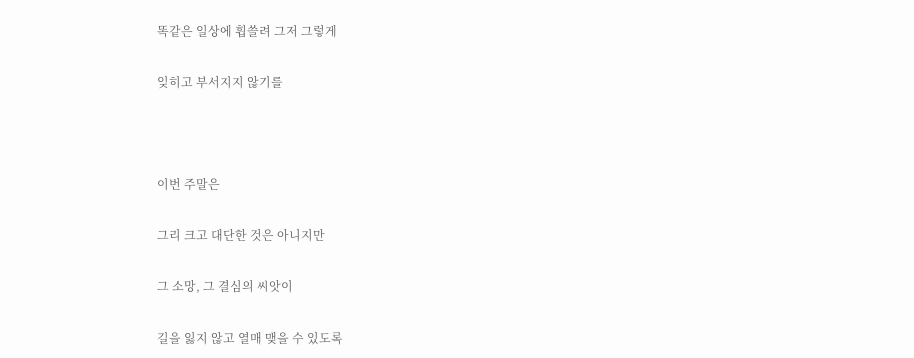똑같은 일상에 휩쓸려 그저 그렇게

잊히고 부서지지 않기를



이번 주말은

그리 크고 대단한 것은 아니지만

그 소망, 그 결심의 씨앗이

길을 잃지 않고 열매 맺을 수 있도록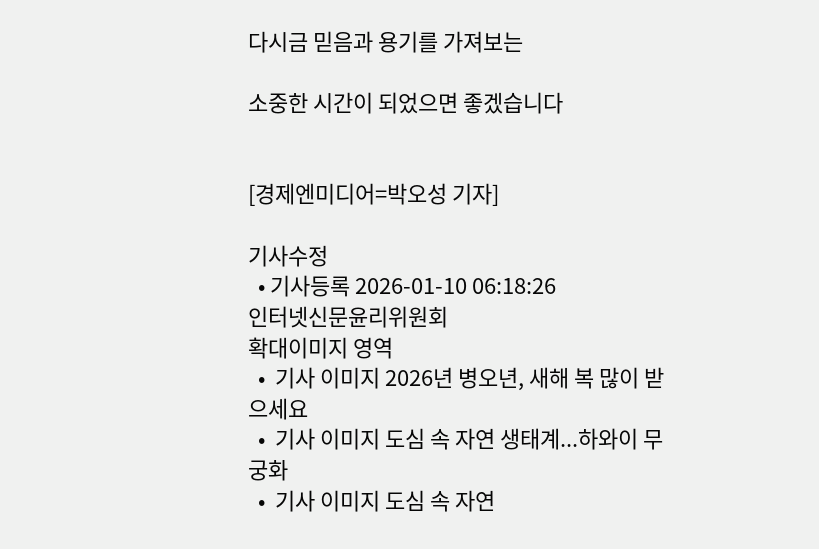다시금 믿음과 용기를 가져보는

소중한 시간이 되었으면 좋겠습니다


[경제엔미디어=박오성 기자]

기사수정
  • 기사등록 2026-01-10 06:18:26
인터넷신문윤리위원회
확대이미지 영역
  •  기사 이미지 2026년 병오년, 새해 복 많이 받으세요
  •  기사 이미지 도심 속 자연 생태계...하와이 무궁화
  •  기사 이미지 도심 속 자연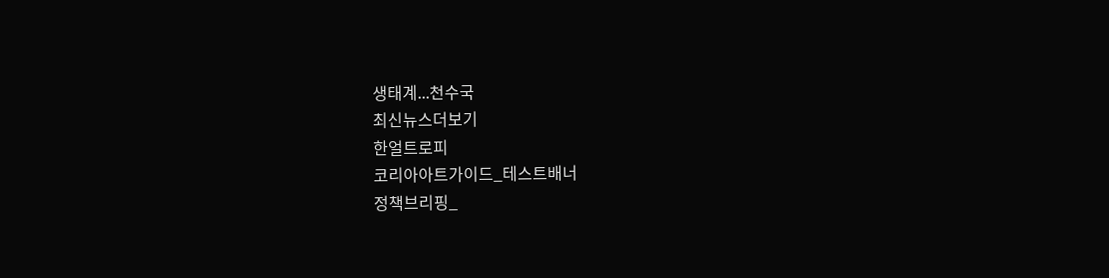생태계...천수국
최신뉴스더보기
한얼트로피
코리아아트가이드_테스트배너
정책브리핑_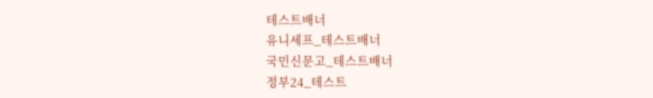테스트배너
유니세프_테스트배너
국민신문고_테스트배너
정부24_테스트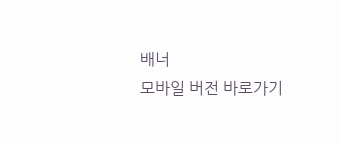배너
모바일 버전 바로가기